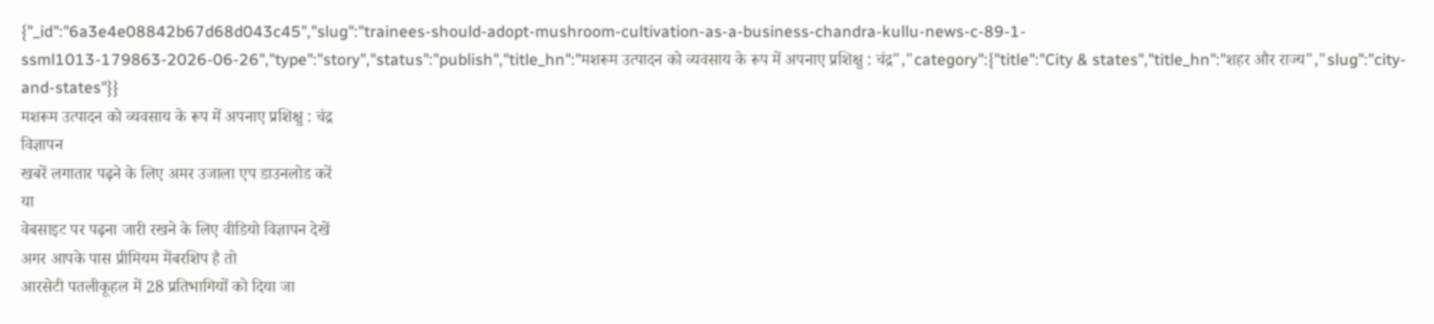{"_id":"6a3e4e08842b67d68d043c45","slug":"trainees-should-adopt-mushroom-cultivation-as-a-business-chandra-kullu-news-c-89-1-ssml1013-179863-2026-06-26","type":"story","status":"publish","title_hn":"मशरूम उत्पादन को व्यवसाय के रूप में अपनाए प्रशिक्षु : चंद्र","category":{"title":"City & states","title_hn":"शहर और राज्य","slug":"city-and-states"}}
मशरूम उत्पादन को व्यवसाय के रूप में अपनाए प्रशिक्षु : चंद्र
विज्ञापन
खबरें लगातार पढ़ने के लिए अमर उजाला एप डाउनलोड करें
या
वेबसाइट पर पढ़ना जारी रखने के लिए वीडियो विज्ञापन देखें
अगर आपके पास प्रीमियम मेंबरशिप है तो
आरसेटी पतलीकूहल में 28 प्रतिभागियों को दिया जा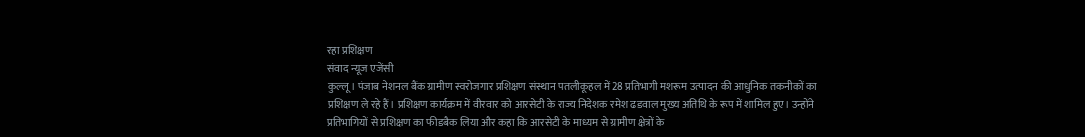रहा प्रशिक्षण
संवाद न्यूज एजेंसी
कुल्लू। पंजाब नेशनल बैंक ग्रामीण स्वरोजगार प्रशिक्षण संस्थान पतलीकूहल में 28 प्रतिभागी मशरूम उत्पादन की आधुनिक तकनीकों का प्रशिक्षण ले रहे हैं। प्रशिक्षण कार्यक्रम में वीरवार को आरसेटी के राज्य निदेशक रमेश ढडवाल मुख्य अतिथि के रूप में शामिल हुए। उन्होंने प्रतिभागियों से प्रशिक्षण का फीडबैक लिया और कहा कि आरसेटी के माध्यम से ग्रामीण क्षेत्रों के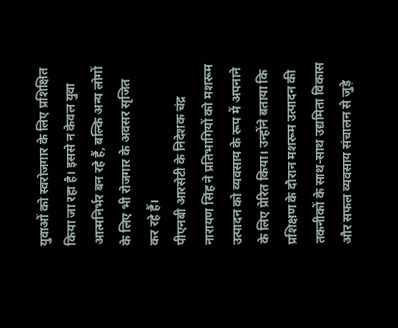युवाओं को स्वरोजगार के लिए प्रशिक्षित किया जा रहा है। इससे न केवल युवा आत्मनिर्भर बन रहे हैं, बल्कि अन्य लोगों के लिए भी रोजगार के अवसर सृजित कर रहे हैं।
पीएनबी आरसेटी के निदेशक चंद्र नारायण सिंह ने प्रतिभागियों को मशरूम उत्पादन को व्यवसाय के रूप में अपनाने के लिए प्रेरित किया। उन्होंने बताया कि प्रशिक्षण के दौरान मशरूम उत्पादन की तकनीकों के साथ-साथ उद्यमिता विकास और सफल व्यवसाय संचालन से जुड़े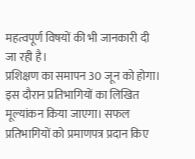महत्वपूर्ण विषयों की भी जानकारी दी जा रही है।
प्रशिक्षण का समापन 30 जून को होगा। इस दौरान प्रतिभागियों का लिखित मूल्यांकन किया जाएगा। सफल प्रतिभागियों को प्रमाणपत्र प्रदान किए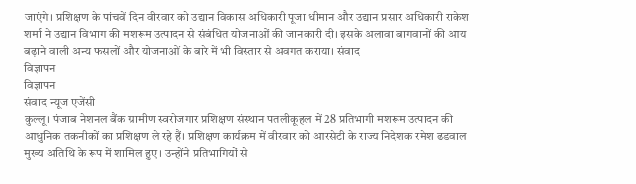जाएंगे। प्रशिक्षण के पांचवें दिन वीरवार को उद्यान विकास अधिकारी पूजा धीमान और उद्यान प्रसार अधिकारी राकेश शर्मा ने उद्यान विभाग की मशरूम उत्पादन से संबंधित योजनाओं की जानकारी दी। इसके अलावा बागवानों की आय बढ़ाने वाली अन्य फसलों और योजनाओं के बारे में भी विस्तार से अवगत कराया। संवाद
विज्ञापन
विज्ञापन
संवाद न्यूज एजेंसी
कुल्लू। पंजाब नेशनल बैंक ग्रामीण स्वरोजगार प्रशिक्षण संस्थान पतलीकूहल में 28 प्रतिभागी मशरूम उत्पादन की आधुनिक तकनीकों का प्रशिक्षण ले रहे हैं। प्रशिक्षण कार्यक्रम में वीरवार को आरसेटी के राज्य निदेशक रमेश ढडवाल मुख्य अतिथि के रूप में शामिल हुए। उन्होंने प्रतिभागियों से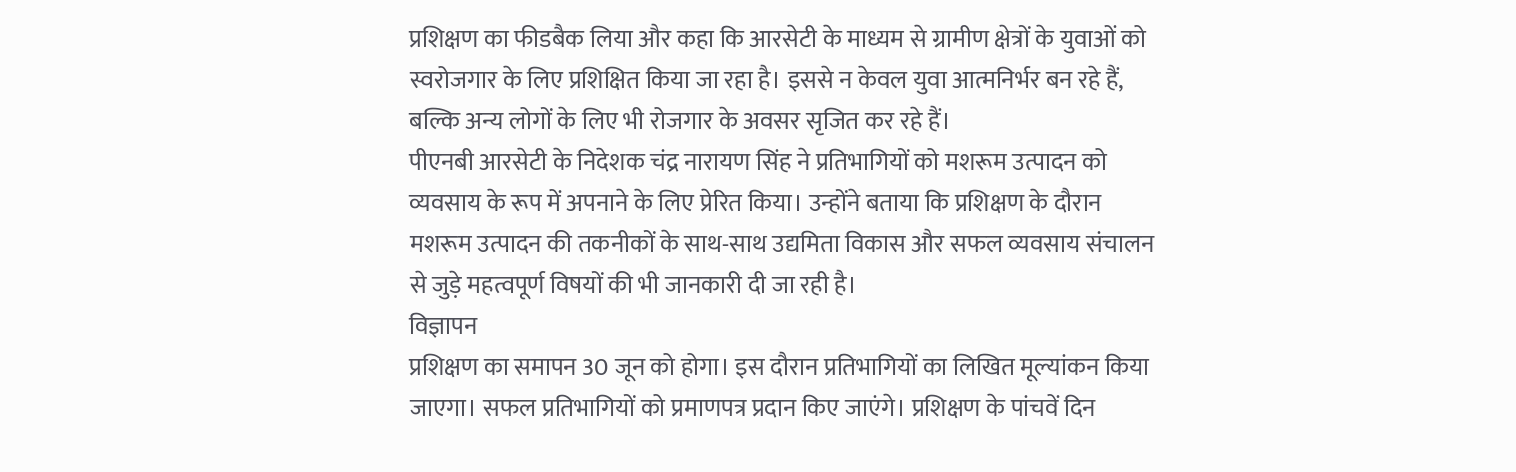प्रशिक्षण का फीडबैक लिया और कहा कि आरसेटी के माध्यम से ग्रामीण क्षेत्रों के युवाओं को स्वरोजगार के लिए प्रशिक्षित किया जा रहा है। इससे न केवल युवा आत्मनिर्भर बन रहे हैं, बल्कि अन्य लोगों के लिए भी रोजगार के अवसर सृजित कर रहे हैं।
पीएनबी आरसेटी के निदेशक चंद्र नारायण सिंह ने प्रतिभागियों को मशरूम उत्पादन को व्यवसाय के रूप में अपनाने के लिए प्रेरित किया। उन्होंने बताया कि प्रशिक्षण के दौरान मशरूम उत्पादन की तकनीकों के साथ-साथ उद्यमिता विकास और सफल व्यवसाय संचालन से जुड़े महत्वपूर्ण विषयों की भी जानकारी दी जा रही है।
विज्ञापन
प्रशिक्षण का समापन 30 जून को होगा। इस दौरान प्रतिभागियों का लिखित मूल्यांकन किया जाएगा। सफल प्रतिभागियों को प्रमाणपत्र प्रदान किए जाएंगे। प्रशिक्षण के पांचवें दिन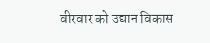वीरवार को उद्यान विकास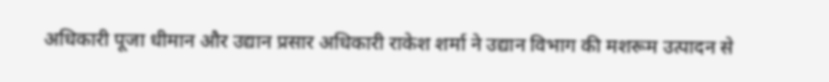अधिकारी पूजा धीमान और उद्यान प्रसार अधिकारी राकेश शर्मा ने उद्यान विभाग की मशरूम उत्पादन से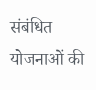संबंधित योजनाओं की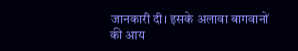जानकारी दी। इसके अलावा बागवानों की आय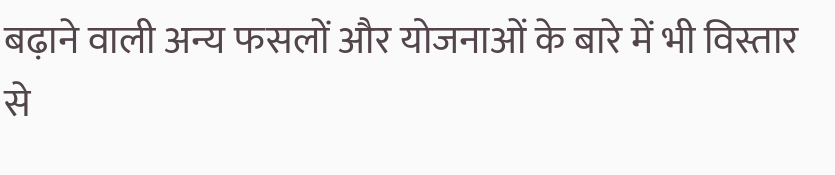बढ़ाने वाली अन्य फसलों और योजनाओं के बारे में भी विस्तार से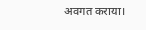अवगत कराया।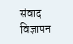संवाद
विज्ञापन